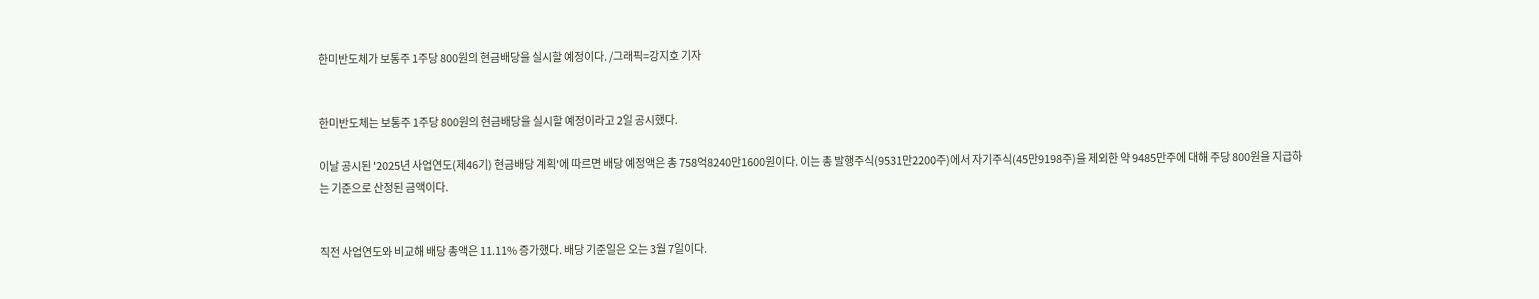한미반도체가 보통주 1주당 800원의 현금배당을 실시할 예정이다. /그래픽=강지호 기자


한미반도체는 보통주 1주당 800원의 현금배당을 실시할 예정이라고 2일 공시했다.

이날 공시된 '2025년 사업연도(제46기) 현금배당 계획'에 따르면 배당 예정액은 총 758억8240만1600원이다. 이는 총 발행주식(9531만2200주)에서 자기주식(45만9198주)을 제외한 약 9485만주에 대해 주당 800원을 지급하는 기준으로 산정된 금액이다.


직전 사업연도와 비교해 배당 총액은 11.11% 증가했다. 배당 기준일은 오는 3월 7일이다.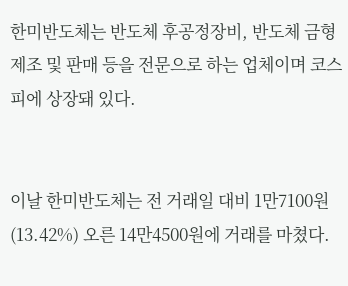한미반도체는 반도체 후공정장비, 반도체 금형 제조 및 판매 등을 전문으로 하는 업체이며 코스피에 상장돼 있다.


이날 한미반도체는 전 거래일 대비 1만7100원(13.42%) 오른 14만4500원에 거래를 마쳤다.